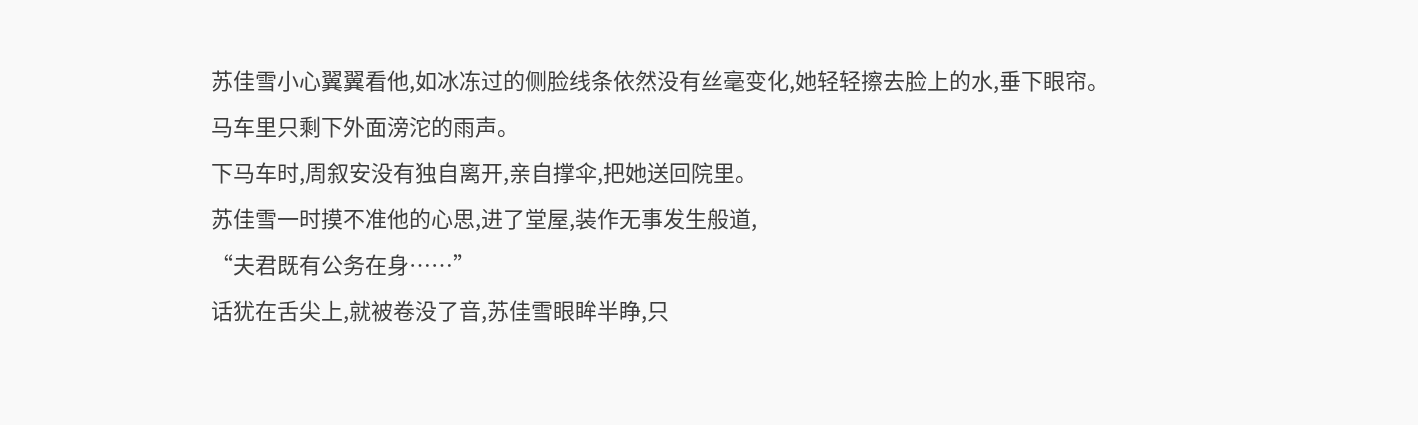苏佳雪小心翼翼看他,如冰冻过的侧脸线条依然没有丝毫变化,她轻轻擦去脸上的水,垂下眼帘。
马车里只剩下外面滂沱的雨声。
下马车时,周叙安没有独自离开,亲自撑伞,把她送回院里。
苏佳雪一时摸不准他的心思,进了堂屋,装作无事发生般道,
“夫君既有公务在身……”
话犹在舌尖上,就被卷没了音,苏佳雪眼眸半睁,只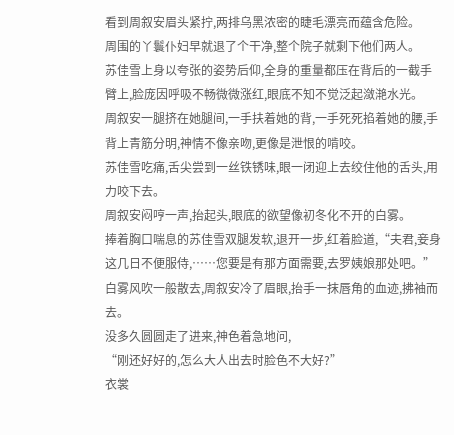看到周叙安眉头紧拧,两排乌黑浓密的睫毛漂亮而蕴含危险。
周围的丫鬟仆妇早就退了个干净,整个院子就剩下他们两人。
苏佳雪上身以夸张的姿势后仰,全身的重量都压在背后的一截手臂上,脸庞因呼吸不畅微微涨红,眼底不知不觉泛起潋滟水光。
周叙安一腿挤在她腿间,一手扶着她的背,一手死死掐着她的腰,手背上青筋分明,神情不像亲吻,更像是泄恨的啃咬。
苏佳雪吃痛,舌尖尝到一丝铁锈味,眼一闭迎上去绞住他的舌头,用力咬下去。
周叙安闷哼一声,抬起头,眼底的欲望像初冬化不开的白雾。
捧着胸口喘息的苏佳雪双腿发软,退开一步,红着脸道,“夫君,妾身这几日不便服侍,……您要是有那方面需要,去罗姨娘那处吧。”
白雾风吹一般散去,周叙安冷了眉眼,抬手一抹唇角的血迹,拂袖而去。
没多久圆圆走了进来,神色着急地问,
“刚还好好的,怎么大人出去时脸色不大好?”
衣裳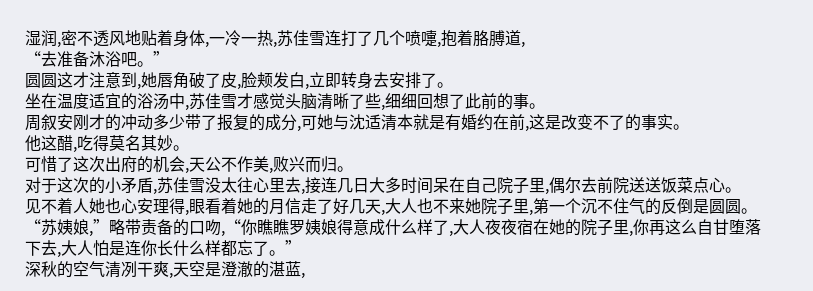湿润,密不透风地贴着身体,一冷一热,苏佳雪连打了几个喷嚏,抱着胳膊道,
“去准备沐浴吧。”
圆圆这才注意到,她唇角破了皮,脸颊发白,立即转身去安排了。
坐在温度适宜的浴汤中,苏佳雪才感觉头脑清晰了些,细细回想了此前的事。
周叙安刚才的冲动多少带了报复的成分,可她与沈适清本就是有婚约在前,这是改变不了的事实。
他这醋,吃得莫名其妙。
可惜了这次出府的机会,天公不作美,败兴而归。
对于这次的小矛盾,苏佳雪没太往心里去,接连几日大多时间呆在自己院子里,偶尔去前院送送饭菜点心。
见不着人她也心安理得,眼看着她的月信走了好几天,大人也不来她院子里,第一个沉不住气的反倒是圆圆。
“苏姨娘,”略带责备的口吻,“你瞧瞧罗姨娘得意成什么样了,大人夜夜宿在她的院子里,你再这么自甘堕落下去,大人怕是连你长什么样都忘了。”
深秋的空气清冽干爽,天空是澄澈的湛蓝,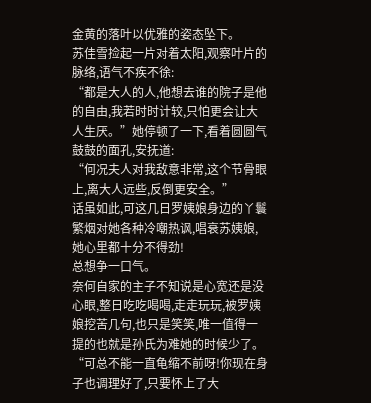金黄的落叶以优雅的姿态坠下。
苏佳雪捡起一片对着太阳,观察叶片的脉络,语气不疾不徐:
“都是大人的人,他想去谁的院子是他的自由,我若时时计较,只怕更会让大人生厌。”她停顿了一下,看着圆圆气鼓鼓的面孔,安抚道:
“何况夫人对我敌意非常,这个节骨眼上,离大人远些,反倒更安全。”
话虽如此,可这几日罗姨娘身边的丫鬟繁烟对她各种冷嘲热讽,唱衰苏姨娘,她心里都十分不得劲!
总想争一口气。
奈何自家的主子不知说是心宽还是没心眼,整日吃吃喝喝,走走玩玩,被罗姨娘挖苦几句,也只是笑笑,唯一值得一提的也就是孙氏为难她的时候少了。
“可总不能一直龟缩不前呀!你现在身子也调理好了,只要怀上了大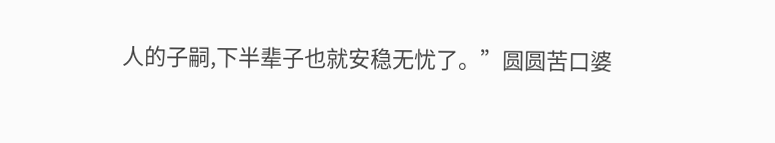人的子嗣,下半辈子也就安稳无忧了。”圆圆苦口婆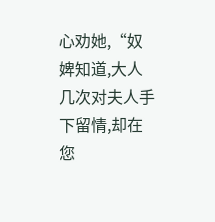心劝她,“奴婢知道,大人几次对夫人手下留情,却在您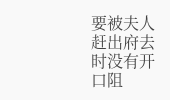要被夫人赶出府去时没有开口阻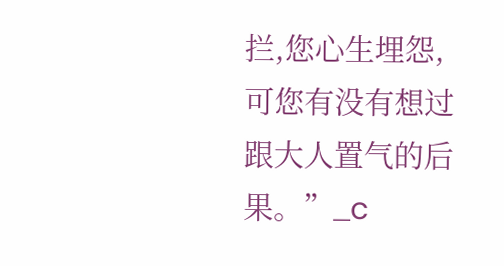拦,您心生埋怨,可您有没有想过跟大人置气的后果。”_c